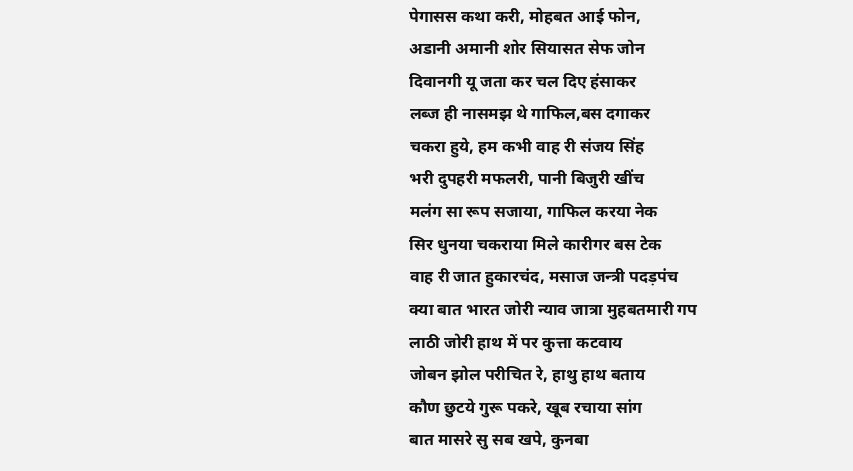पेगासस कथा करी, मोहबत आई फोन,
अडानी अमानी शोर सियासत सेफ जोन
दिवानगी यू जता कर चल दिए हंसाकर
लब्ज ही नासमझ थे गाफिल,बस दगाकर
चकरा हुये, हम कभी वाह री संजय सिंह
भरी दुपहरी मफलरी, पानी बिजुरी खींच
मलंग सा रूप सजाया, गाफिल करया नेक
सिर धुनया चकराया मिले कारीगर बस टेक
वाह री जात हुकारचंद, मसाज जन्त्री पदड़पंच
क्या बात भारत जोरी न्याव जात्रा मुहबतमारी गप
लाठी जोरी हाथ में पर कुत्ता कटवाय
जोबन झोल परीचित रे, हाथु हाथ बताय
कौण छुटये गुरू पकरे, खूब रचाया सांग
बात मासरे सु सब खपे, कुनबा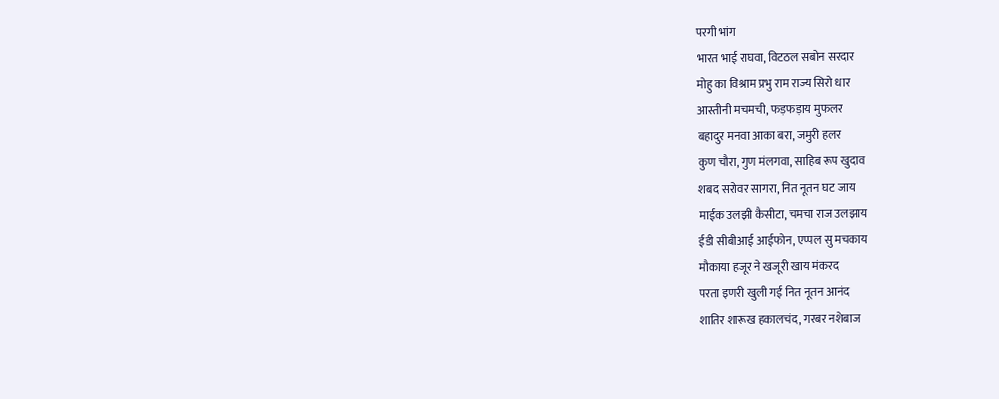परगी भांग
भारत भाई राघवा, विटठल सबोन सरदार
मोहु का विश्राम प्रभु राम राज्य सिरो धार
आस्तीनी मचमची, फड़फड़ाय मुफलर
बहादुर मनवा आका बरा, जमुरी हलर
कुण चौरा, गुण मंलगवा, साहिब रूप खुदाव
शबद सरोवर सागरा, नित नूतन घट जाय
माईक उलझी कैसीटा, चमचा राज उलझाय
ईडी सीबीआई आईफोन, एप्पल सु मचकाय
मौकाया हजूर ने खजूरी खाय मंकरद
परता इणरी खुली गई नित नूतन आनंद
शातिर शारूख हकालचंद, गरबर नशेबाज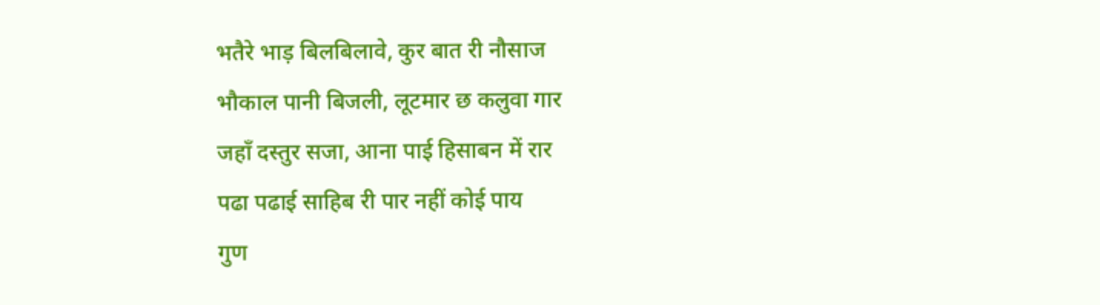भतैरे भाड़ बिलबिलावे, कुर बात री नौसाज
भौकाल पानी बिजली, लूटमार छ कलुवा गार
जहॉं दस्तुर सजा, आना पाई हिसाबन में रार
पढा पढाई साहिब री पार नहीं कोई पाय
गुण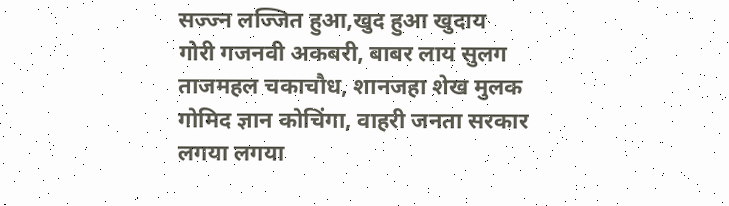सज्ज्न लज्जित हुआ,खुद हुआ खुदाय
गोरी गजनवी अकबरी, बाबर लाय सुलग
ताजमहल चकाचौध, शानजहा शेख मुलक
गोमिद ज्ञान कोचिंगा, वाहरी जनता सरकार
लगया लगया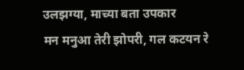उलझग्या, माच्या बता उपकार
मन मनुआ तेरी झोपरी, गल कटयन रे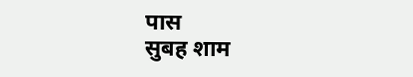पास
सुबह शाम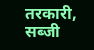तरकारी, सब्जी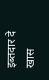इब्तदार दे खास